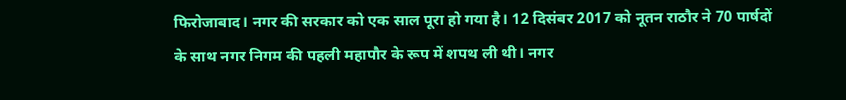फिरोजाबाद। नगर की सरकार को एक साल पूरा हो गया है। 12 दिसंबर 2017 को नूतन राठौर ने 70 पार्षदों के साथ नगर निगम की पहली महापौर के रूप में शपथ ली थी। नगर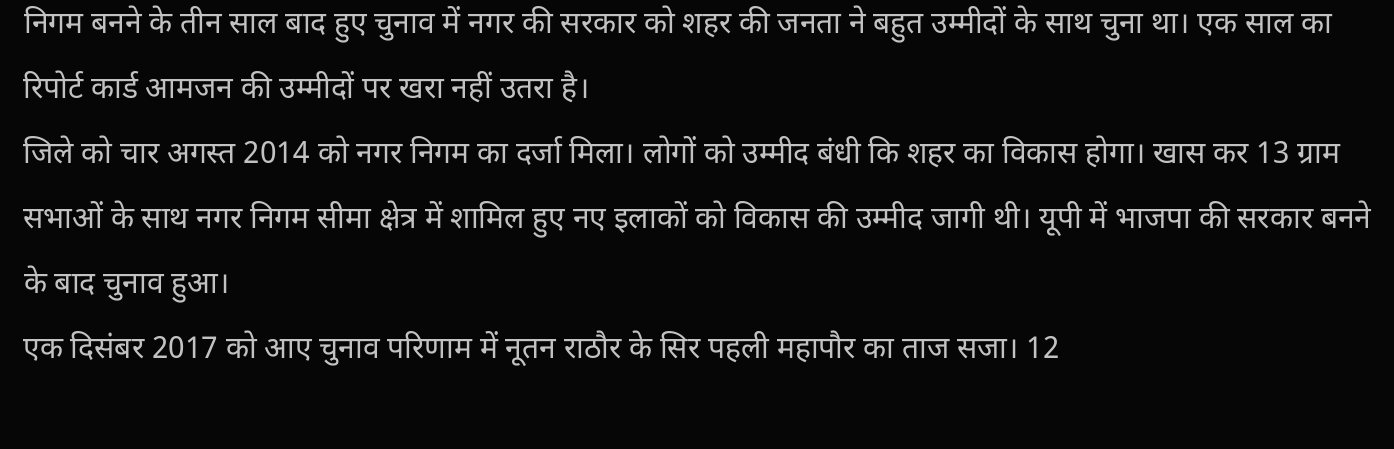निगम बनने के तीन साल बाद हुए चुनाव में नगर की सरकार को शहर की जनता ने बहुत उम्मीदों के साथ चुना था। एक साल का रिपोर्ट कार्ड आमजन की उम्मीदों पर खरा नहीं उतरा है।
जिले को चार अगस्त 2014 को नगर निगम का दर्जा मिला। लोगों को उम्मीद बंधी कि शहर का विकास होगा। खास कर 13 ग्राम सभाओं के साथ नगर निगम सीमा क्षेत्र में शामिल हुए नए इलाकों को विकास की उम्मीद जागी थी। यूपी में भाजपा की सरकार बनने के बाद चुनाव हुआ।
एक दिसंबर 2017 को आए चुनाव परिणाम में नूतन राठौर के सिर पहली महापौर का ताज सजा। 12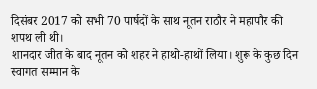दिसंबर 2017 को सभी 70 पार्षदों के साथ नूतन राठौर ने महापौर की शपथ ली थी।
शानदार जीत के बाद नूतन को शहर ने हाथो-हाथों लिया। शुरू के कुछ दिन स्वागत सम्मान के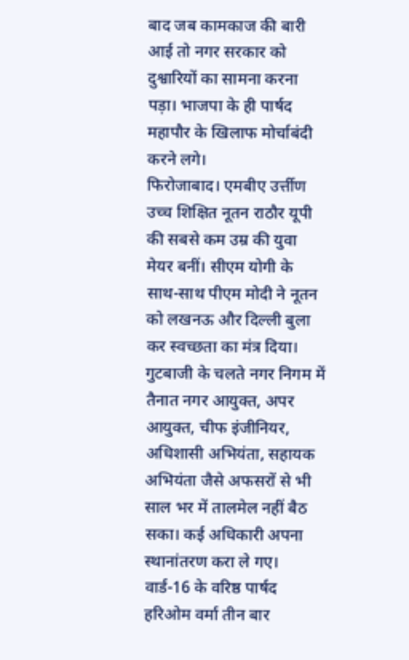बाद जब कामकाज की बारी आई तो नगर सरकार को दुश्वारियों का सामना करना पड़ा। भाजपा के ही पार्षद महापौर के खिलाफ मोर्चाबंदी करने लगे।
फिरोजाबाद। एमबीए उर्त्तीण उच्च शिक्षित नूतन राठौर यूपी की सबसे कम उम्र की युवा मेयर बनीं। सीएम योगी के साथ-साथ पीएम मोदी ने नूतन को लखनऊ और दिल्ली बुला कर स्वच्छता का मंत्र दिया।
गुटबाजी के चलते नगर निगम में तैनात नगर आयुक्त, अपर आयुक्त, चीफ इंजीनियर, अधिशासी अभियंता, सहायक अभियंता जैसे अफसरों से भी साल भर में तालमेल नहीं बैठ सका। कई अधिकारी अपना स्थानांतरण करा ले गए।
वार्ड-16 के वरिष्ठ पार्षद हरिओम वर्मा तीन बार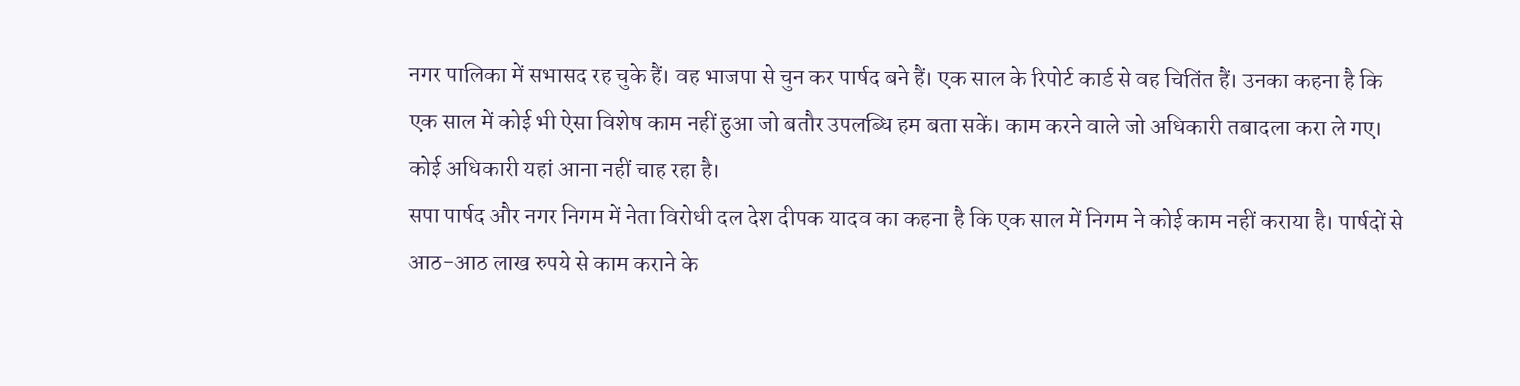नगर पालिका में सभासद रह चुके हैं। वह भाजपा से चुन कर पार्षद बने हैं। एक साल के रिपोर्ट कार्ड से वह चितिंत हैं। उनका कहना है कि एक साल में कोई भी ऐसा विशेष काम नहीं हुआ जो बतौर उपलब्धि हम बता सकें। काम करने वाले जो अधिकारी तबादला करा ले गए। कोई अधिकारी यहां आना नहीं चाह रहा है।
सपा पार्षद और नगर निगम में नेता विरोधी दल देश दीपक यादव का कहना है कि एक साल में निगम ने कोई काम नहीं कराया है। पार्षदों से आठ-आठ लाख रुपये से काम कराने के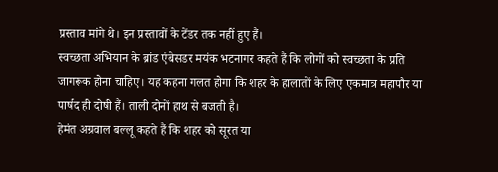प्रस्ताव मांगे थे। इन प्रस्तावों के टेंडर तक नहीं हुए हैं।
स्वच्छता अभियान के ब्रांड एंबेसडर मयंक भटनागर कहते हैं कि लोगों को स्वच्छता के प्रति जागरूक होना चाहिए। यह कहना गलत होगा कि शहर के हालातों के लिए एकमात्र महापौर या पार्षद ही दोषी हैं। ताली दोनों हाथ से बजती है।
हेमंत अग्रवाल बल्लू कहते हैं कि शहर को सूरत या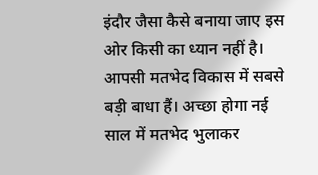इंदौर जैसा कैसे बनाया जाए इस ओर किसी का ध्यान नहीं है। आपसी मतभेद विकास में सबसे बड़ी बाधा हैं। अच्छा होगा नई साल में मतभेद भुलाकर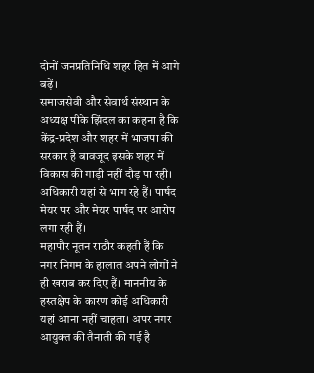दोनों जनप्रतिनिधि शहर हित में आगे बढ़ें।
समाजसेवी और सेवार्थ संस्थान के अध्यक्ष पीके झिंदल का कहना है कि केंद्र-प्रदेश और शहर में भाजपा की सरकार है बावजूद इसके शहर में विकास की गाड़ी नहीं दौड़ पा रही। अधिकारी यहां से भाग रहे हैं। पार्षद मेयर पर और मेयर पार्षद पर आरोप लगा रही हैं।
महापौर नूतन राठौर कहती हैं कि नगर निगम के हालात अपने लोगों ने ही खराब कर दिए हैं। माननीय के हस्तक्षेप के कारण कोई अधिकारी यहां आना नहीं चाहता। अपर नगर आयुक्त की तैनाती की गई है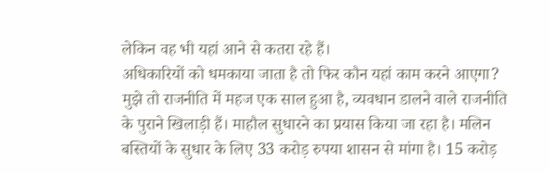लेकिन वह भी यहां आने से कतरा रहे हैं।
अधिकारियों को धमकाया जाता है तो फिर कौन यहां काम करने आएगा? मुझे तो राजनीति में महज एक साल हुआ है, व्यवधान डालने वाले राजनीति के पुराने खिलाड़ी हैं। माहौल सुधारने का प्रयास किया जा रहा है। मलिन बस्तियों के सुधार के लिए 33 करोड़ रुपया शासन से मांगा है। 15 करोड़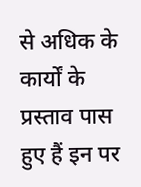से अधिक के कार्यों के प्रस्ताव पास हुए हैं इन पर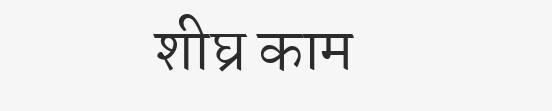शीघ्र काम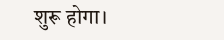शुरू होगा।